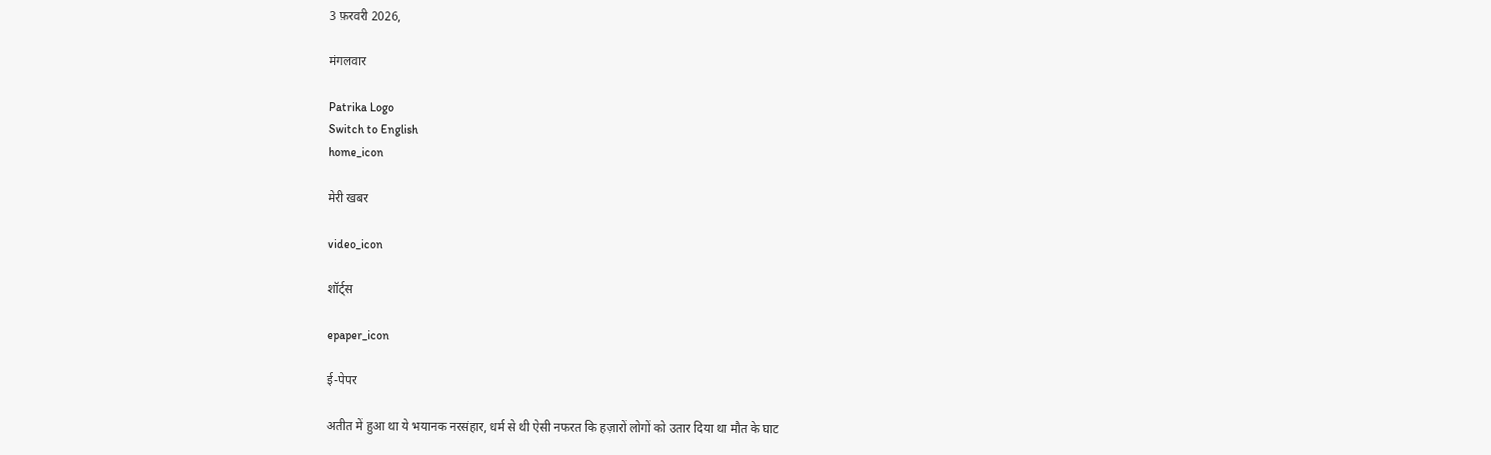3 फ़रवरी 2026,

मंगलवार

Patrika Logo
Switch to English
home_icon

मेरी खबर

video_icon

शॉर्ट्स

epaper_icon

ई-पेपर

अतीत में हुआ था ये भयानक नरसंहार, धर्म से थी ऐसी नफरत कि हज़ारों लोगों को उतार दिया था मौत के घाट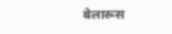बेलारूस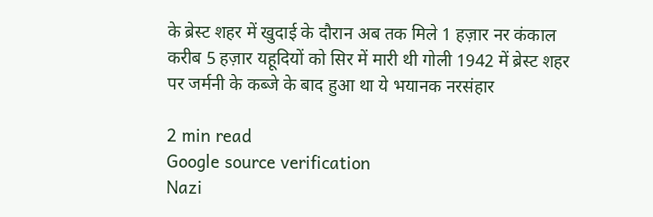के ब्रेस्ट शहर में खुदाई के दौरान अब तक मिले 1 हज़ार नर कंकाल करीब 5 हज़ार यहूदियों को सिर में मारी थी गोली 1942 में ब्रेस्ट शहर पर जर्मनी के कब्जे के बाद हुआ था ये भयानक नरसंहार

2 min read
Google source verification
Nazi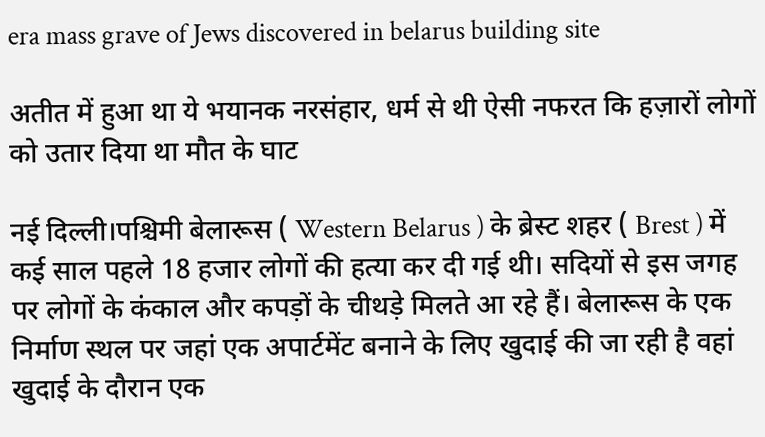era mass grave of Jews discovered in belarus building site

अतीत में हुआ था ये भयानक नरसंहार, धर्म से थी ऐसी नफरत कि हज़ारों लोगों को उतार दिया था मौत के घाट

नई दिल्ली।पश्चिमी बेलारूस ( Western Belarus ) के ब्रेस्ट शहर ( Brest ) में कई साल पहले 18 हजार लोगों की हत्या कर दी गई थी। सदियों से इस जगह पर लोगों के कंकाल और कपड़ों के चीथड़े मिलते आ रहे हैं। बेलारूस के एक निर्माण स्थल पर जहां एक अपार्टमेंट बनाने के लिए खुदाई की जा रही है वहां खुदाई के दौरान एक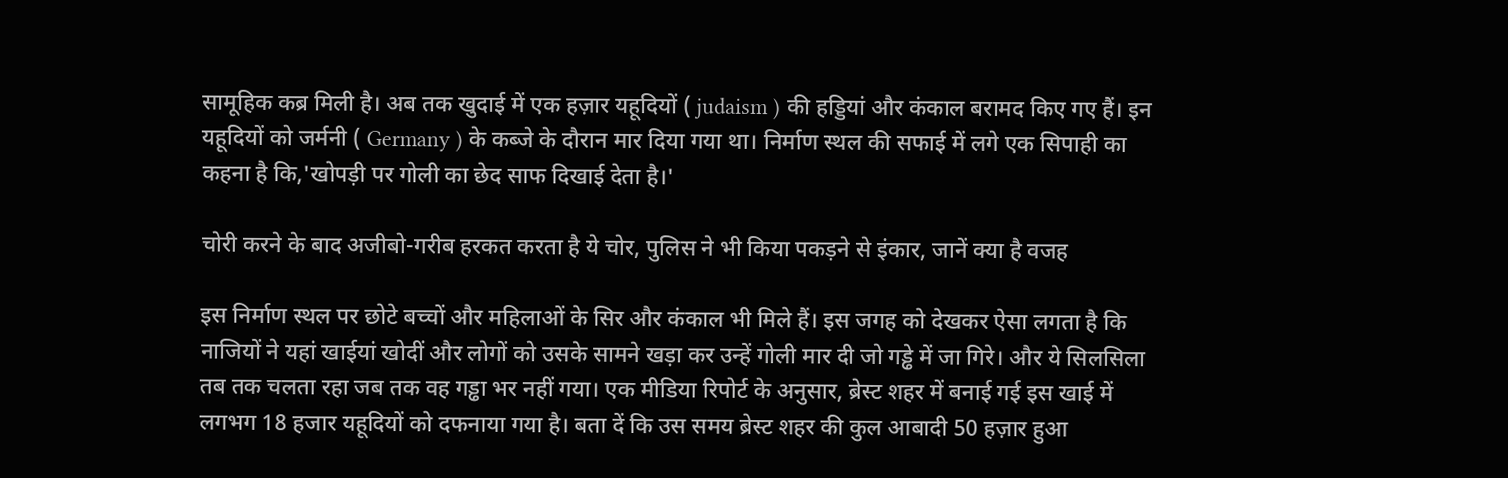सामूहिक कब्र मिली है। अब तक खुदाई में एक हज़ार यहूदियों ( judaism ) की हड्डियां और कंकाल बरामद किए गए हैं। इन यहूदियों को जर्मनी ( Germany ) के कब्जे के दौरान मार दिया गया था। निर्माण स्थल की सफाई में लगे एक सिपाही का कहना है कि,'खोपड़ी पर गोली का छेद साफ दिखाई देता है।'

चोरी करने के बाद अजीबो-गरीब हरकत करता है ये चोर, पुलिस ने भी किया पकड़ने से इंकार, जानें क्या है वजह

इस निर्माण स्थल पर छोटे बच्चों और महिलाओं के सिर और कंकाल भी मिले हैं। इस जगह को देखकर ऐसा लगता है कि नाजियों ने यहां खाईयां खोदीं और लोगों को उसके सामने खड़ा कर उन्हें गोली मार दी जो गड्ढे में जा गिरे। और ये सिलसिला तब तक चलता रहा जब तक वह गड्ढा भर नहीं गया। एक मीडिया रिपोर्ट के अनुसार, ब्रेस्ट शहर में बनाई गई इस खाई में लगभग 18 हजार यहूदियों को दफनाया गया है। बता दें कि उस समय ब्रेस्ट शहर की कुल आबादी 50 हज़ार हुआ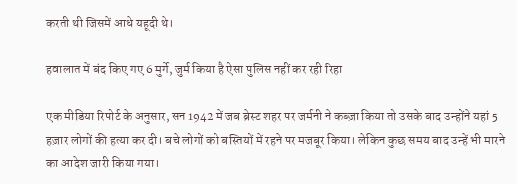करती थी जिसमें आधे यहूदी थे।

हवालात में बंद किए गए 6 मुर्गे, जुर्म किया है ऐसा पुलिस नहीं कर रही रिहा

एक मीडिया रिपोर्ट के अनुसार, सन 1942 में जब ब्रेस्ट शहर पर जर्मनी ने कब्ज़ा किया तो उसके बाद उन्होंने यहां 5 हज़ार लोगों की हत्या कर दी। बचे लोगों को बस्तियों में रहने पर मजबूर किया। लेकिन कुछ समय बाद उन्हें भी मारने का आदेश जारी किया गया।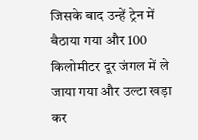जिसके बाद उन्हें ट्रेन में बैठाया गया और 100 किलोमीटर दूर जंगल में ले जाया गया और उल्टा खड़ा कर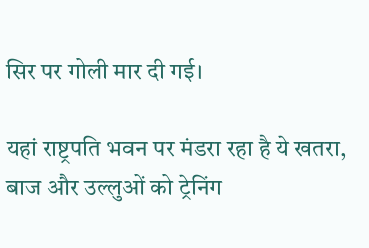सिर पर गोली मार दी गई।

यहां राष्ट्रपति भवन पर मंडरा रहा है ये खतरा, बाज और उल्लुओं को ट्रेनिंग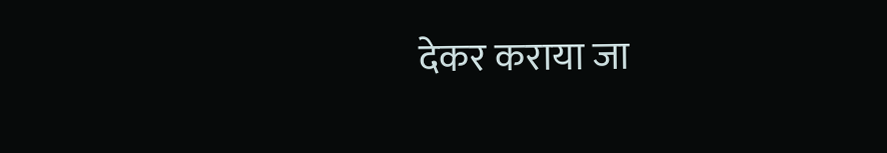देकर कराया जा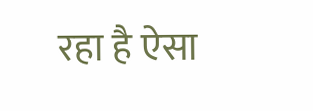रहा है ऐसा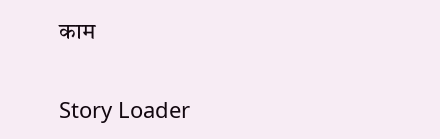काम

Story Loader